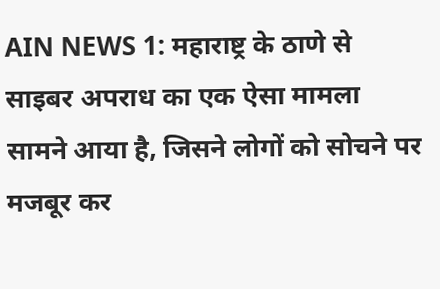AIN NEWS 1: महाराष्ट्र के ठाणे से साइबर अपराध का एक ऐसा मामला सामने आया है, जिसने लोगों को सोचने पर मजबूर कर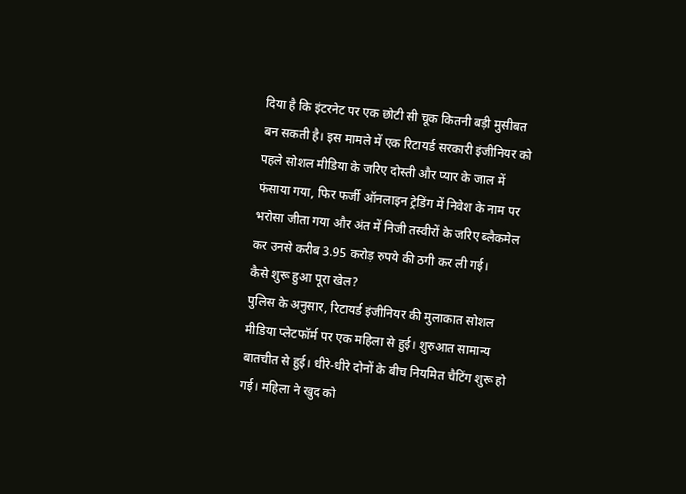दिया है कि इंटरनेट पर एक छोटी सी चूक कितनी बड़ी मुसीबत बन सकती है। इस मामले में एक रिटायर्ड सरकारी इंजीनियर को पहले सोशल मीडिया के जरिए दोस्ती और प्यार के जाल में फंसाया गया, फिर फर्जी ऑनलाइन ट्रेडिंग में निवेश के नाम पर भरोसा जीता गया और अंत में निजी तस्वीरों के जरिए ब्लैकमेल कर उनसे करीब 3.95 करोड़ रुपये की ठगी कर ली गई।
कैसे शुरू हुआ पूरा खेल?
पुलिस के अनुसार, रिटायर्ड इंजीनियर की मुलाकात सोशल मीडिया प्लेटफॉर्म पर एक महिला से हुई। शुरुआत सामान्य बातचीत से हुई। धीरे-धीरे दोनों के बीच नियमित चैटिंग शुरू हो गई। महिला ने खुद को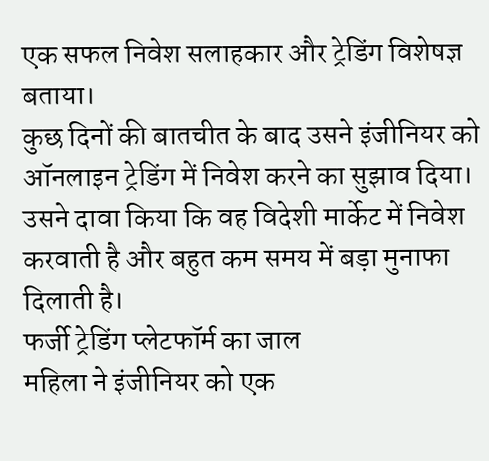एक सफल निवेश सलाहकार और ट्रेडिंग विशेषज्ञ बताया।
कुछ दिनों की बातचीत के बाद उसने इंजीनियर को ऑनलाइन ट्रेडिंग में निवेश करने का सुझाव दिया। उसने दावा किया कि वह विदेशी मार्केट में निवेश करवाती है और बहुत कम समय में बड़ा मुनाफा दिलाती है।
फर्जी ट्रेडिंग प्लेटफॉर्म का जाल
महिला ने इंजीनियर को एक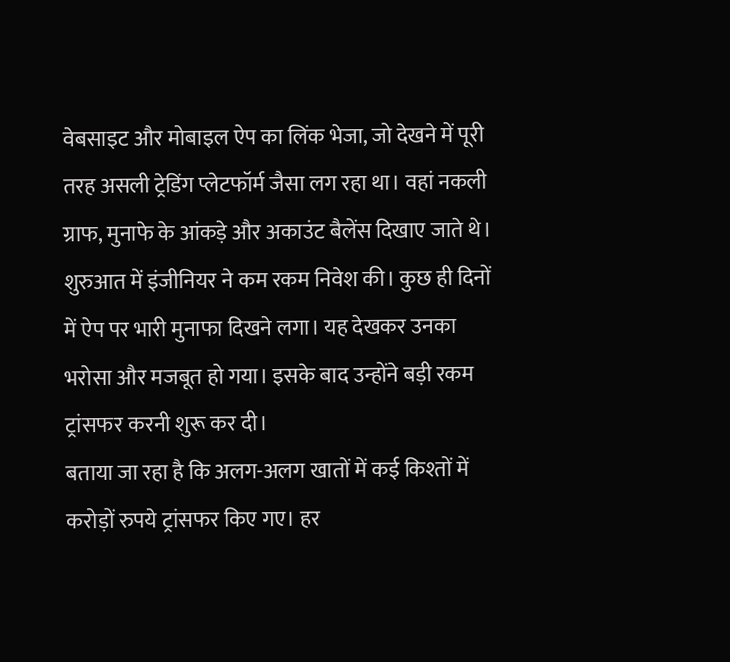वेबसाइट और मोबाइल ऐप का लिंक भेजा, जो देखने में पूरी तरह असली ट्रेडिंग प्लेटफॉर्म जैसा लग रहा था। वहां नकली ग्राफ, मुनाफे के आंकड़े और अकाउंट बैलेंस दिखाए जाते थे।
शुरुआत में इंजीनियर ने कम रकम निवेश की। कुछ ही दिनों में ऐप पर भारी मुनाफा दिखने लगा। यह देखकर उनका भरोसा और मजबूत हो गया। इसके बाद उन्होंने बड़ी रकम ट्रांसफर करनी शुरू कर दी।
बताया जा रहा है कि अलग-अलग खातों में कई किश्तों में करोड़ों रुपये ट्रांसफर किए गए। हर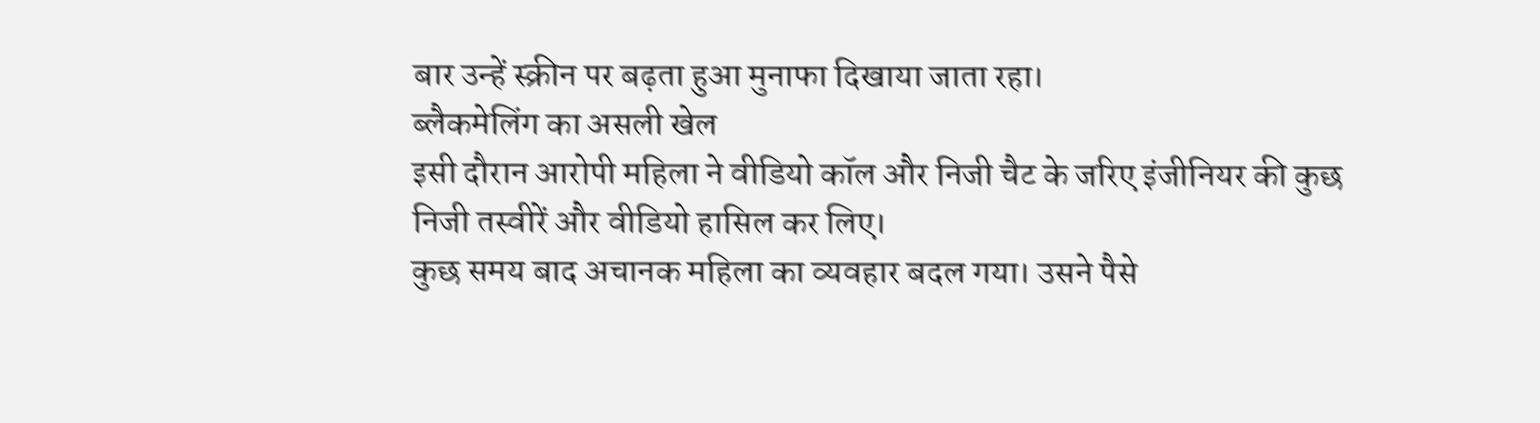बार उन्हें स्क्रीन पर बढ़ता हुआ मुनाफा दिखाया जाता रहा।
ब्लैकमेलिंग का असली खेल
इसी दौरान आरोपी महिला ने वीडियो कॉल और निजी चैट के जरिए इंजीनियर की कुछ निजी तस्वीरें और वीडियो हासिल कर लिए।
कुछ समय बाद अचानक महिला का व्यवहार बदल गया। उसने पैसे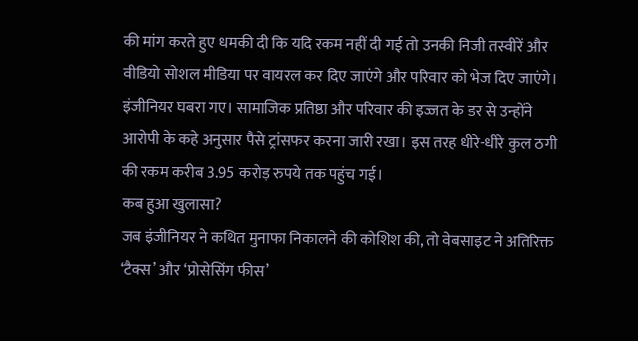की मांग करते हुए धमकी दी कि यदि रकम नहीं दी गई तो उनकी निजी तस्वीरें और वीडियो सोशल मीडिया पर वायरल कर दिए जाएंगे और परिवार को भेज दिए जाएंगे।
इंजीनियर घबरा गए। सामाजिक प्रतिष्ठा और परिवार की इज्जत के डर से उन्होंने आरोपी के कहे अनुसार पैसे ट्रांसफर करना जारी रखा। इस तरह धीरे-धीरे कुल ठगी की रकम करीब 3.95 करोड़ रुपये तक पहुंच गई।
कब हुआ खुलासा?
जब इंजीनियर ने कथित मुनाफा निकालने की कोशिश की, तो वेबसाइट ने अतिरिक्त ‘टैक्स’ और ‘प्रोसेसिंग फीस’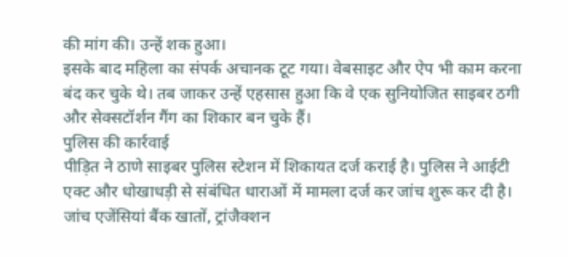की मांग की। उन्हें शक हुआ।
इसके बाद महिला का संपर्क अचानक टूट गया। वेबसाइट और ऐप भी काम करना बंद कर चुके थे। तब जाकर उन्हें एहसास हुआ कि वे एक सुनियोजित साइबर ठगी और सेक्सटॉर्शन गैंग का शिकार बन चुके हैं।
पुलिस की कार्रवाई
पीड़ित ने ठाणे साइबर पुलिस स्टेशन में शिकायत दर्ज कराई है। पुलिस ने आईटी एक्ट और धोखाधड़ी से संबंधित धाराओं में मामला दर्ज कर जांच शुरू कर दी है।
जांच एजेंसियां बैंक खातों, ट्रांजैक्शन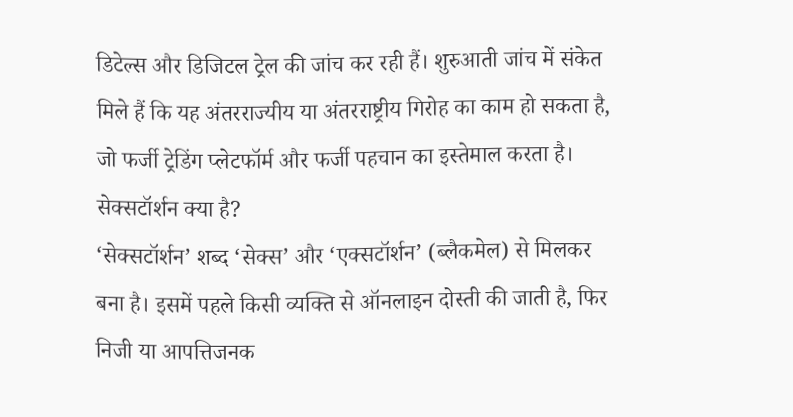डिटेल्स और डिजिटल ट्रेल की जांच कर रही हैं। शुरुआती जांच में संकेत मिले हैं कि यह अंतरराज्यीय या अंतरराष्ट्रीय गिरोह का काम हो सकता है, जो फर्जी ट्रेडिंग प्लेटफॉर्म और फर्जी पहचान का इस्तेमाल करता है।
सेक्सटॉर्शन क्या है?
‘सेक्सटॉर्शन’ शब्द ‘सेक्स’ और ‘एक्सटॉर्शन’ (ब्लैकमेल) से मिलकर बना है। इसमें पहले किसी व्यक्ति से ऑनलाइन दोस्ती की जाती है, फिर निजी या आपत्तिजनक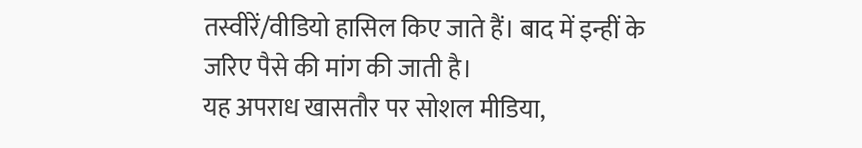तस्वीरें/वीडियो हासिल किए जाते हैं। बाद में इन्हीं के जरिए पैसे की मांग की जाती है।
यह अपराध खासतौर पर सोशल मीडिया,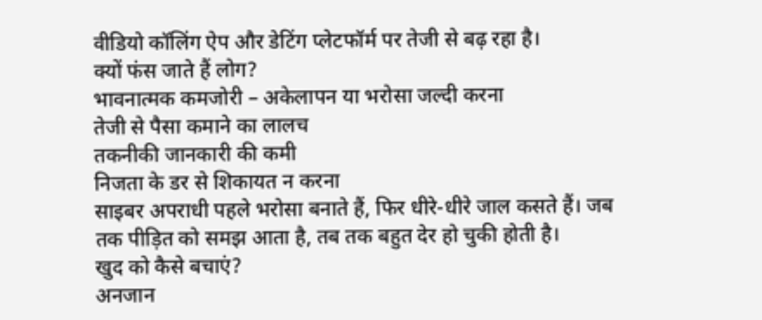वीडियो कॉलिंग ऐप और डेटिंग प्लेटफॉर्म पर तेजी से बढ़ रहा है।
क्यों फंस जाते हैं लोग?
भावनात्मक कमजोरी – अकेलापन या भरोसा जल्दी करना
तेजी से पैसा कमाने का लालच
तकनीकी जानकारी की कमी
निजता के डर से शिकायत न करना
साइबर अपराधी पहले भरोसा बनाते हैं, फिर धीरे-धीरे जाल कसते हैं। जब तक पीड़ित को समझ आता है, तब तक बहुत देर हो चुकी होती है।
खुद को कैसे बचाएं?
अनजान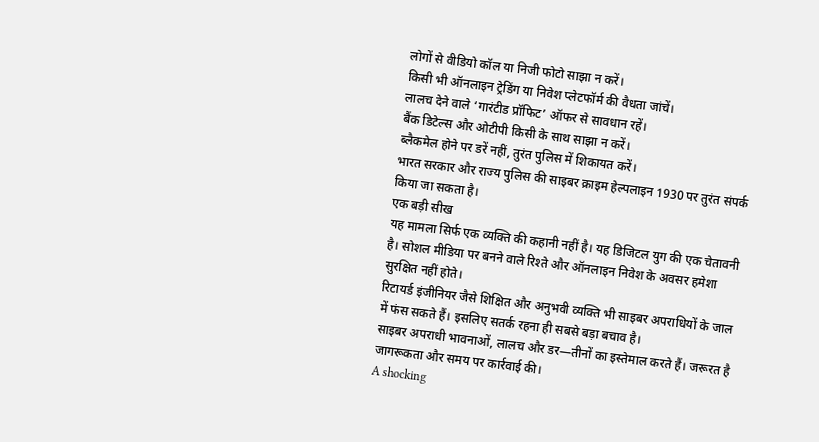लोगों से वीडियो कॉल या निजी फोटो साझा न करें।
किसी भी ऑनलाइन ट्रेडिंग या निवेश प्लेटफॉर्म की वैधता जांचें।
लालच देने वाले ‘गारंटीड प्रॉफिट’ ऑफर से सावधान रहें।
बैंक डिटेल्स और ओटीपी किसी के साथ साझा न करें।
ब्लैकमेल होने पर डरें नहीं, तुरंत पुलिस में शिकायत करें।
भारत सरकार और राज्य पुलिस की साइबर क्राइम हेल्पलाइन 1930 पर तुरंत संपर्क किया जा सकता है।
एक बड़ी सीख
यह मामला सिर्फ एक व्यक्ति की कहानी नहीं है। यह डिजिटल युग की एक चेतावनी है। सोशल मीडिया पर बनने वाले रिश्ते और ऑनलाइन निवेश के अवसर हमेशा सुरक्षित नहीं होते।
रिटायर्ड इंजीनियर जैसे शिक्षित और अनुभवी व्यक्ति भी साइबर अपराधियों के जाल में फंस सकते हैं। इसलिए सतर्क रहना ही सबसे बड़ा बचाव है।
साइबर अपराधी भावनाओं, लालच और डर—तीनों का इस्तेमाल करते हैं। जरूरत है जागरूकता और समय पर कार्रवाई की।
A shocking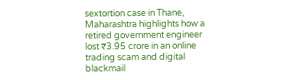sextortion case in Thane, Maharashtra highlights how a retired government engineer lost ₹3.95 crore in an online trading scam and digital blackmail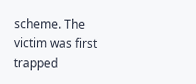scheme. The victim was first trapped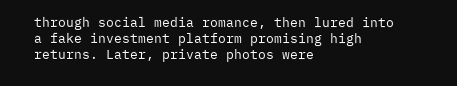through social media romance, then lured into a fake investment platform promising high returns. Later, private photos were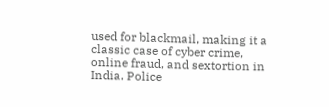used for blackmail, making it a classic case of cyber crime, online fraud, and sextortion in India. Police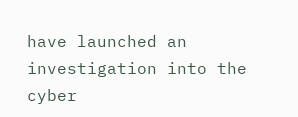have launched an investigation into the cyber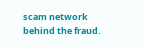scam network behind the fraud.